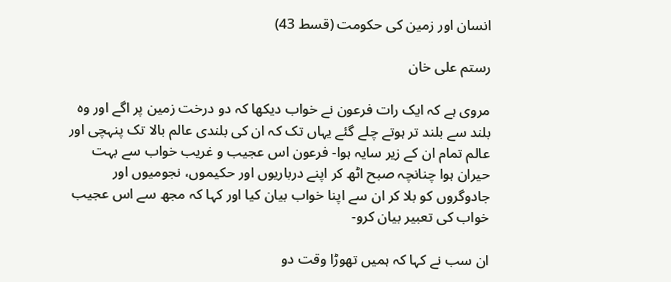انسان اور زمین کی حکومت (قسط 43)

رستم علی خان

مروی ہے کہ ایک رات فرعون نے خواب دیکھا کہ دو درخت زمین پر اگے اور وہ بلند سے بلند تر ہوتے چلے گئے یہاں تک کہ ان کی بلندی عالم بالا تک پنہچی اور عالم تمام ان کے زیر سایہ ہوا- فرعون اس عجیب و غریب خواب سے بہت حیران ہوا چنانچہ صبح اٹھ کر اپنے درباریوں اور حکیموں، نجومیوں اور جادوگروں کو بلا کر ان سے اپنا خواب بیان کیا اور کہا کہ مجھ سے اس عجیب خواب کی تعبیر بیان کرو-

ان سب نے کہا کہ ہمیں تھوڑا وقت دو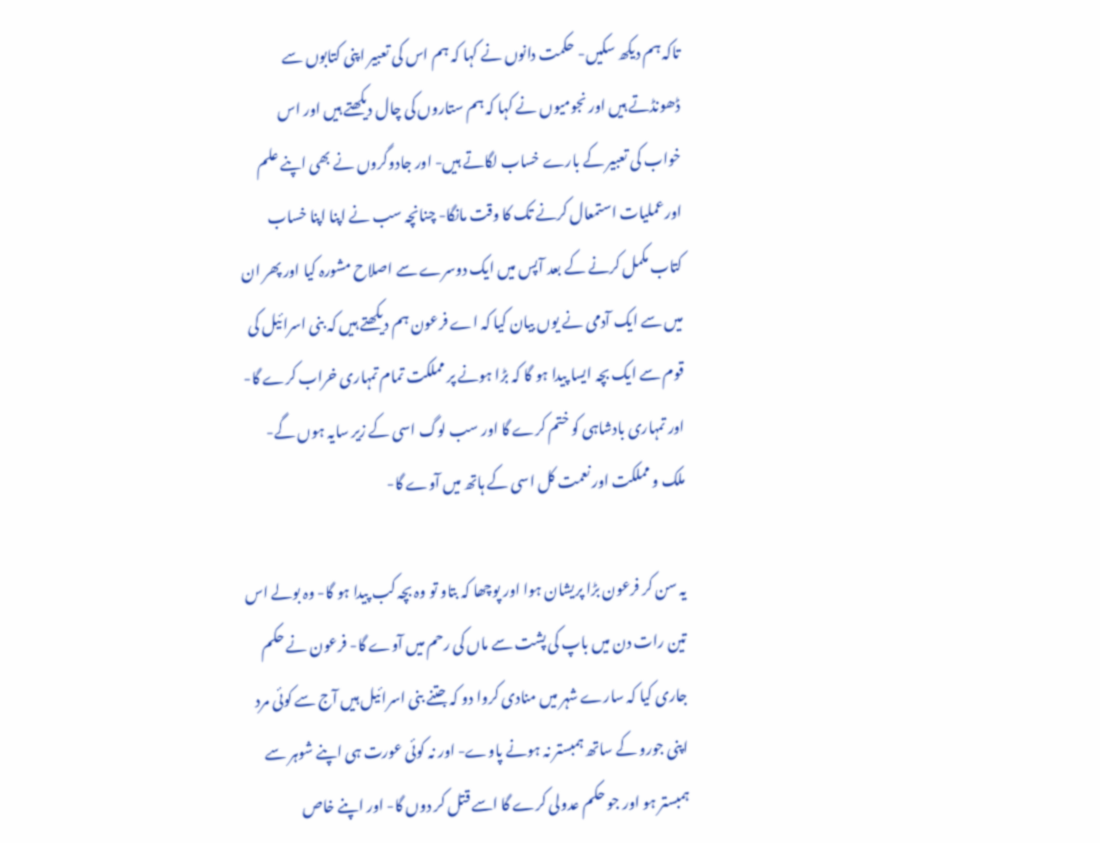تاکہ ہم دیکھ سکیں- حکمت دانوں نے کہا کہ ہم اس کی تعبیر اپنی کتابوں سے ڈھونڈتے ہیں اور نجومیوں نے کہا کہ ہم ستاروں کی چال دیکھتے ہیں اور اس خواب کی تعبیر کے بارے خساب لگاتے ہیں- اور جادوگروں نے بھی اپنے علم اور عملیات استمعال کرنے تک کا وقت مانگا- چنانچہ سب نے اپنا اپنا خساب کتاب مکمل کرنے کے بعد آپس میں ایک دوسرے سے اصلاح مشورہ کیا اور پھر ان میں سے ایک آدمی نے یوں بیان کیا کہ اے فرعون ہم دیکھتے ہیں کہ بنی اسرائیل کی قوم سے ایک بچہ ایسا پیدا ہو گا کہ بڑا ہونے پر مملکت تمام تمہاری خراب کرے گا- اور تمہاری بادشاہی کو ختم کرے گا اور سب لوگ اسی کے زیر سایہ ہوں گے- ملک و مملکت اور نعمت کل اسی کے ہاتھ میں آوے گا-

یہ سن کر فرعون بڑا پریشان ہوا اور پوچھا کہ بتاو تو وہ بچہ کب پیدا ہو گا- وہ بولے اس تین رات دن میں باپ کی پشت سے ماں کی رحم میں آوے گا- فرعون نے حکم جاری کیا کہ سارے شہر میں منادی کروا دو کہ جتنے بنی اسرائیل ہیں آج سے کوئی مرد اپنی جورو کے ساتھ ہمبستر نہ ہونے پاوے- اور نہ کوئی عورت ہی اپنے شوہر سے ہمبستر ہو اور جو حکم عدولی کرے گا اسے قتل کر دوں گا- اور اپنے خاص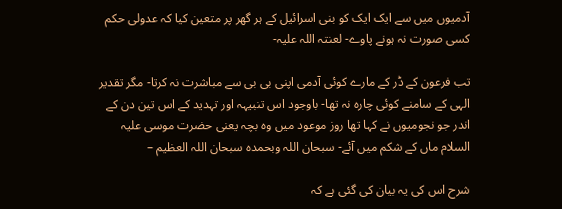آدمیوں میں سے ایک ایک کو بنی اسرائیل کے ہر گھر پر متعین کیا کہ عدولی حکم کسی صورت نہ ہونے پاوے- لعنتہ اللہ علیہ-

تب فرعون کے ڈر کے مارے کوئی آدمی اپنی بی بی سے مباشرت نہ کرتا- مگر تقدیر الہی کے سامنے کوئی چارہ نہ تھا- باوجود اس تنبیہہ اور تہدید کے اس تین دن کے اندر جو نجومیوں نے کہا تھا روز موعود میں وہ بچہ یعنی حضرت موسی علیہ السلام ماں کے شکم میں آئے- سبحان اللہ وبحمدہ سبحان اللہ العظیم –

شرح اس کی یہ بیان کی گئی ہے کہ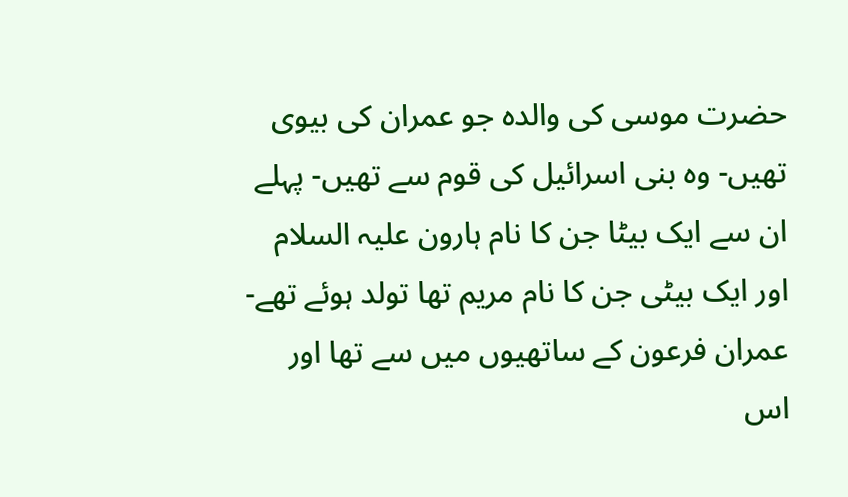حضرت موسی کی والدہ جو عمران کی بیوی تھیں- وہ بنی اسرائیل کی قوم سے تھیں- پہلے ان سے ایک بیٹا جن کا نام ہارون علیہ السلام اور ایک بیٹی جن کا نام مریم تھا تولد ہوئے تھے- عمران فرعون کے ساتھیوں میں سے تھا اور اس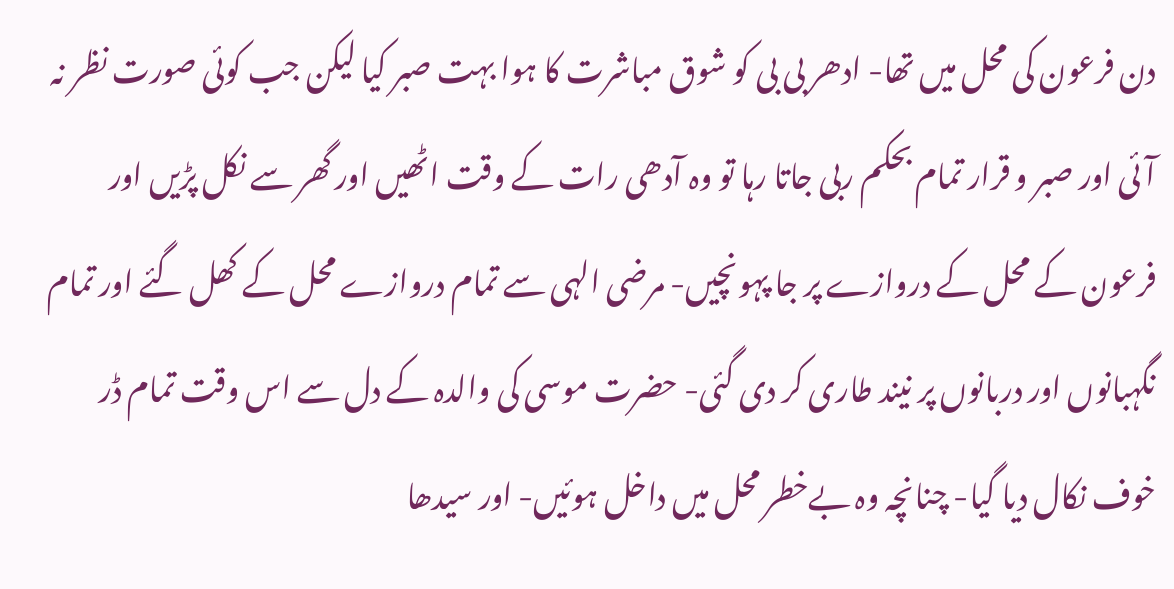دن فرعون کی محل میں تھا- ادھر بی بی کو شوق مباشرت کا ہوا بہت صبر کیا لیکن جب کوئی صورت نظر نہ آئی اور صبر و قرار تمام بحکم ربی جاتا رہا تو وہ آدھی رات کے وقت اٹھیں اور گھر سے نکل پڑیں اور فرعون کے محل کے دروازے پر جا پہونچیں- مرضی الہی سے تمام دروازے محل کے کھل گئے اور تمام نگہبانوں اور دربانوں پر نیند طاری کر دی گئی- حضرت موسی کی والدہ کے دل سے اس وقت تمام ڈر خوف نکال دیا گیا- چنانچہ وہ بےخطر محل میں داخل ہوئیں- اور سیدھا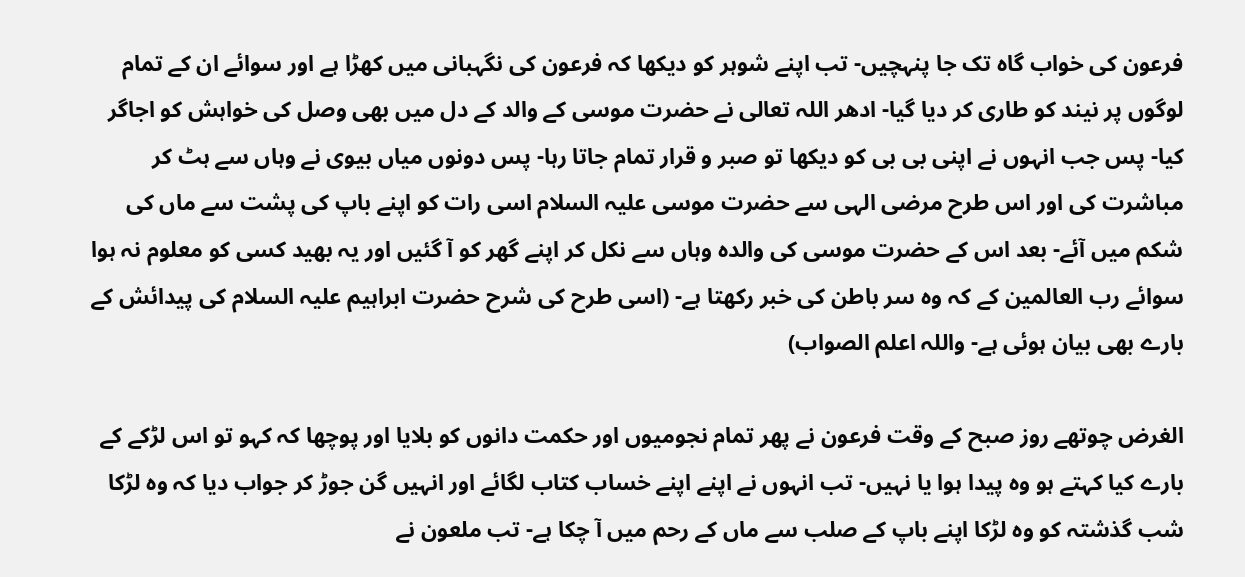فرعون کی خواب گاہ تک جا پنہچیں- تب اپنے شوہر کو دیکھا کہ فرعون کی نگہبانی میں کھڑا ہے اور سوائے ان کے تمام لوگوں پر نیند کو طاری کر دیا گیا- ادھر اللہ تعالی نے حضرت موسی کے والد کے دل میں بھی وصل کی خواہش کو اجاگر کیا- پس جب انہوں نے اپنی بی بی کو دیکھا تو صبر و قرار تمام جاتا رہا- پس دونوں میاں بیوی نے وہاں سے ہٹ کر مباشرت کی اور اس طرح مرضی الہی سے حضرت موسی علیہ السلام اسی رات کو اپنے باپ کی پشت سے ماں کی شکم میں آئے- بعد اس کے حضرت موسی کی والدہ وہاں سے نکل کر اپنے گھر کو آ گئیں اور یہ بھید کسی کو معلوم نہ ہوا سوائے رب العالمین کے کہ وہ سر باطن کی خبر رکھتا ہے- (اسی طرح کی شرح حضرت ابراہیم علیہ السلام کی پیدائش کے بارے بھی بیان ہوئی ہے- واللہ اعلم الصواب)

الغرض چوتھے روز صبح کے وقت فرعون نے پھر تمام نجومیوں اور حکمت دانوں کو بلایا اور پوچھا کہ کہو تو اس لڑکے کے بارے کیا کہتے ہو وہ پیدا ہوا یا نہیں- تب انہوں نے اپنے اپنے خساب کتاب لگائے اور انہیں گن جوڑ کر جواب دیا کہ وہ لڑکا شب گذشتہ کو وہ لڑکا اپنے باپ کے صلب سے ماں کے رحم میں آ چکا ہے- تب ملعون نے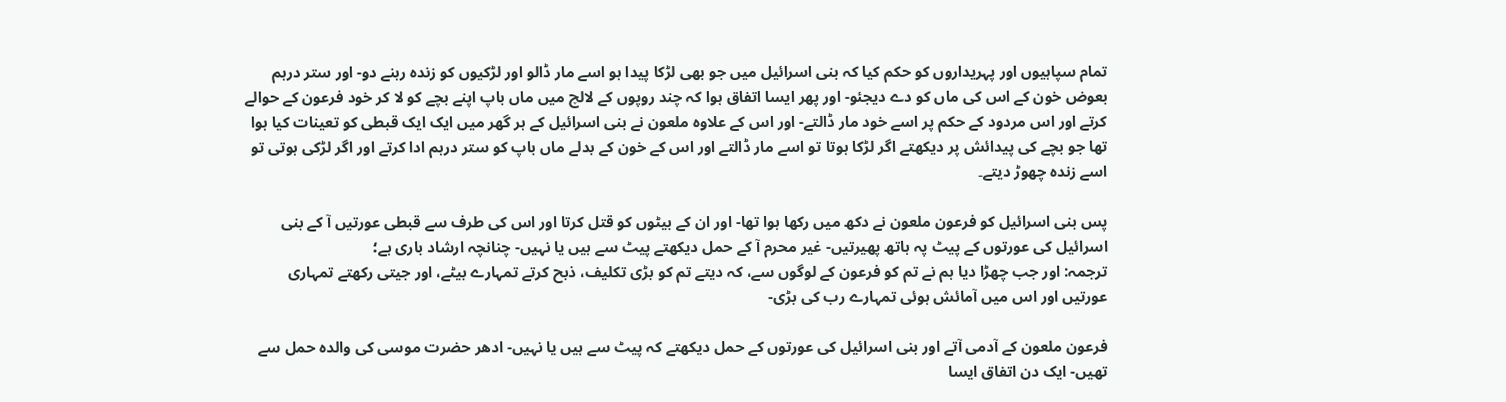تمام سپاہیوں اور پہریداروں کو حکم کیا کہ بنی اسرائیل میں جو بھی لڑکا پیدا ہو اسے مار ڈالو اور لڑکیوں کو زندہ رہنے دو- اور ستر درہم بعوض خون کے اس کی ماں کو دے دیجئو- اور پھر ایسا اتفاق ہوا کہ چند روپوں کے لالچ میں ماں باپ اپنے بچے کو لا کر خود فرعون کے حوالے کرتے اور اس مردود کے حکم پر اسے خود مار ڈالتے- اور اس کے علاوہ ملعون نے بنی اسرائیل کے ہر گھر میں ایک ایک قبطی کو تعینات کیا ہوا تھا جو بچے کی پیدائش پر دیکھتے اگر لڑکا ہوتا تو اسے مار ڈالتے اور اس کے خون کے بدلے ماں باپ کو ستر درہم ادا کرتے اور اگر لڑکی ہوتی تو اسے زندہ چھوڑ دیتے۔

پس بنی اسرائیل کو فرعون ملعون نے دکھ میں رکھا ہوا تھا- اور ان کے بیٹوں کو قتل کرتا اور اس کی طرف سے قبطی عورتیں آ کے بنی اسرائیل کی عورتوں کے پیٹ پہ ہاتھ پھیرتیں- غیر محرم آ کے حمل دیکھتے پیٹ سے ہیں یا نہیں- چنانچہ ارشاد باری ہے؛
ترجمہ: اور جب چھڑا دیا ہم نے تم کو فرعون کے لوگوں سے، کہ دیتے تم کو بڑی تکلیف، ذبح کرتے تمہارے بیٹے، اور جیتی رکھتے تمہاری عورتیں اور اس میں آمائش ہوئی تمہارے رب کی بڑی-

فرعون ملعون کے آدمی آتے اور بنی اسرائیل کی عورتوں کے حمل دیکھتے کہ پیٹ سے ہیں یا نہیں- ادھر حضرت موسی کی والدہ حمل سے تھیں- ایک دن اتفاق ایسا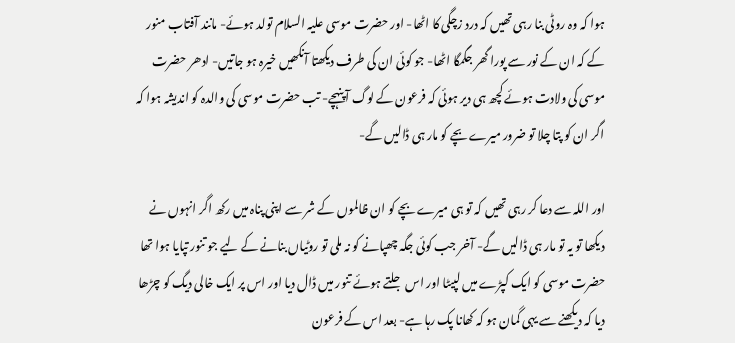ہوا کہ وہ روٹی بنا رہی تھیں کہ درد زچگی کا اٹھا- اور حضرت موسی علیہ السلام تولد ہوئے- مانند آفتاب منور کے کہ ان کے نور سے پورا گھر جگمگا اٹھا- جو کوئی ان کی طرف دیکھتا آنکھیں خیرہ ہو جاتیں- ادھر حضرت موسی کی ولادت ہوئے کچھ ہی دیر ہوئی کہ فرعون کے لوگ آ پنہچے- تب حضرت موسی کی والدہ کو اندیشہ ہوا کہ اگر ان کو پتا چلا تو ضرور میرے بچے کو مار ہی ڈالیں گے-

اور اللہ سے دعا کر رہی تھیں کہ تو ہی میرے بچے کو ان ظالموں کے شر سے اپنی پناہ میں رکھ اگر انہوں نے دیکھا تو یہ تو مار ہی ڈالیں گے- آخر جب کوئی جگہ چھپانے کو نہ ملی تو روٹیاں بنانے کے لیے جو تنور تپایا ہوا تھا حضرت موسی کو ایک کپڑے میں لپیٹا اور اس جلتے ہوئے تنور میں ڈال دیا اور اس پر ایک خالی دیگ کو چڑھا دیا کہ دیکھنے سے یہی گمان ہو کہ کھانا پک رہا ہے- بعد اس کے فرعون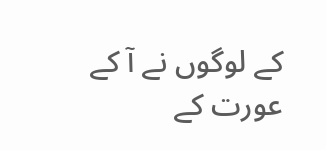کے لوگوں نے آ کے عورت کے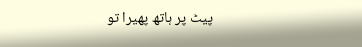پیٹ پر ہاتھ پھیرا تو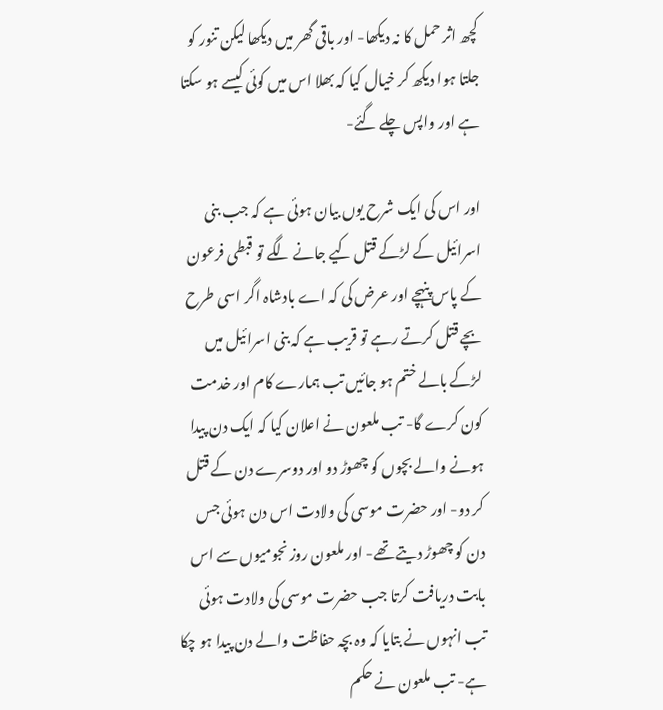کچھ اثر حمل کا نہ دیکھا- اور باقی گھر میں دیکھا لیکن تنور کو جلتا ہوا دیکھ کر خیال کیا کہ بھلا اس میں کوئی کیسے ہو سکتا ہے اور واپس چلے گئے-

اور اس کی ایک شرح یوں بیان ہوئی ہے کہ جب بنی اسرائیل کے لڑکے قتل کیے جانے لگے تو قبطی فرعون کے پاس پنہچے اور عرض کی کہ اے بادشاہ اگر اسی طرح بچے قتل کرتے رہے تو قریب ہے کہ بنی اسرائیل میں لڑکے بالے ختم ہو جائیں تب ہمارے کام اور خدمت کون کرے گا- تب ملعون نے اعلان کیا کہ ایک دن پیدا ہونے والے بچوں کو چھوڑ دو اور دوسرے دن کے قتل کر دو- اور حضرت موسی کی ولادت اس دن ہوئی جس دن کو چھوڑ دیتے تھے- اور ملعون روز نجومیوں سے اس بابت دریافت کرتا جب حضرت موسی کی ولادت ہوئی تب انہوں نے بتایا کہ وہ بچہ حفاظت والے دن پیدا ہو چکا ہے- تب ملعون نے حکم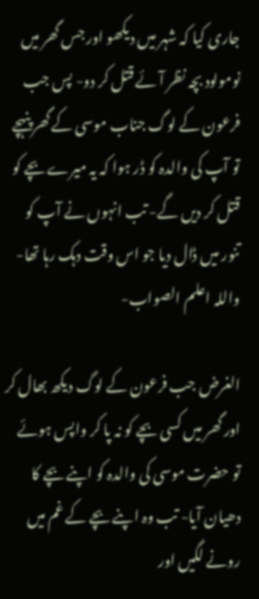جاری کیا کہ شہر میں دیکھو اور جس گھر میں نومولود بچہ نظر آئے قتل کر دو- پس جب فرعون کے لوگ جناب موسی کے گھر پنہچے تو آپ کی والدہ کو ڈر ہوا کہ یہ میرے بچے کو قتل کر دیں گے- تب انہوں نے آپ کو تنور میں ڈال دیا جو اس وقت دہک رہا تھا- واللہ اعلم الصواب-

الغرض جب فرعون کے لوگ دیکھ بھال کر اور گھر میں کسی بچے کو نہ پا کر واپس ہوئے تو حضرت موسی کی والدہ کو اپنے بچے کا دھیان آیا- تب وہ اپنے بچے کے غم میں رونے لگیں اور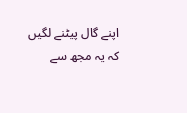اپنے گال پیٹنے لگیں کہ یہ مجھ سے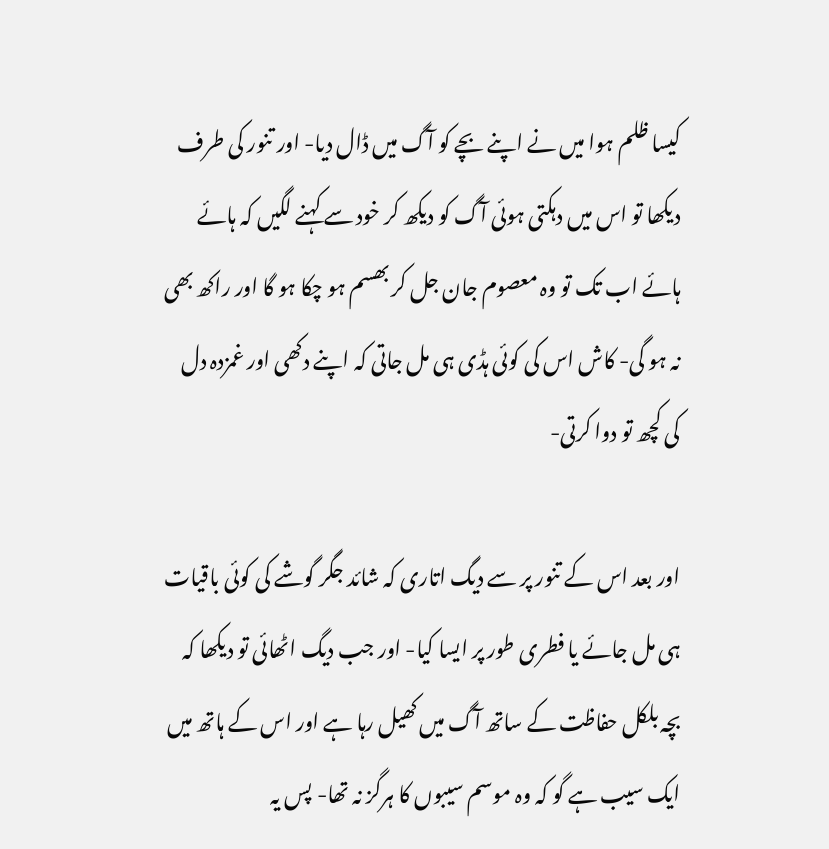کیسا ظلم ہوا میں نے اپنے بچے کو آگ میں ڈال دیا- اور تنور کی طرف دیکھا تو اس میں دہکتی ہوئی آگ کو دیکھ کر خود سے کہنے لگیں کہ ہائے ہائے اب تک تو وہ معصوم جان جل کر بھسم ہو چکا ہو گا اور راکھ بھی نہ ہو گی- کاش اس کی کوئی ہڈی ہی مل جاتی کہ اپنے دکھی اور غمزدہ دل کی کچھ تو دوا کرتی-

اور بعد اس کے تنور پر سے دیگ اتاری کہ شائد جگر گوشے کی کوئی باقیات ہی مل جائے یا فطری طور پر ایسا کیا- اور جب دیگ اٹھائی تو دیکھا کہ بچہ بلکل حفاظت کے ساتھ آگ میں کھیل رہا ہے اور اس کے ہاتھ میں ایک سیب ہے گو کہ وہ موسم سیبوں کا ہرگز نہ تھا- پس یہ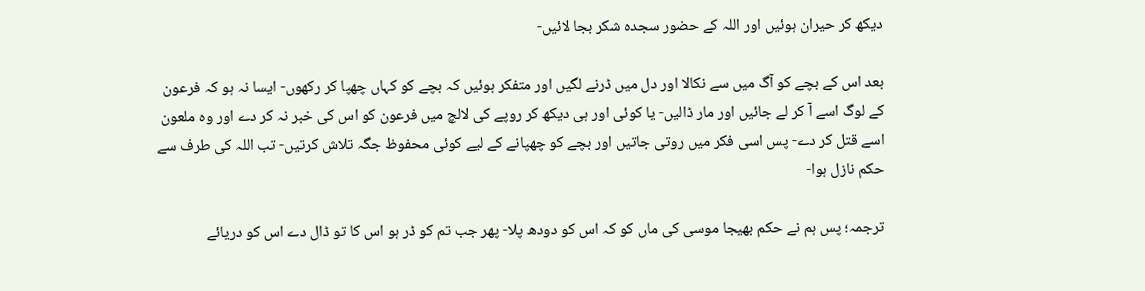دیکھ کر حیران ہوئیں اور اللہ کے حضور سجدہ شکر بجا لائیں-

بعد اس کے بچے کو آگ میں سے نکالا اور دل میں ڈرنے لگیں اور متفکر ہوئیں کہ بچے کو کہاں چھپا کر رکھوں- ایسا نہ ہو کہ فرعون کے لوگ اسے آ کر لے جائیں اور مار ڈالیں- یا کوئی اور ہی دیکھ کر روپے کی لالچ میں فرعون کو اس کی خبر نہ کر دے اور وہ ملعون اسے قتل کر دے- پس اسی فکر میں روتی جاتیں اور بچے کو چھپانے کے لیے کوئی محفوظ جگہ تلاش کرتیں- تب اللہ کی طرف سے حکم نازل ہوا-

ترجمہ؛ پس ہم نے حکم بھیجا موسی کی ماں کو کہ اس کو دودھ پلا- پھر جب تم کو ڈر ہو اس کا تو ڈال دے اس کو دریائے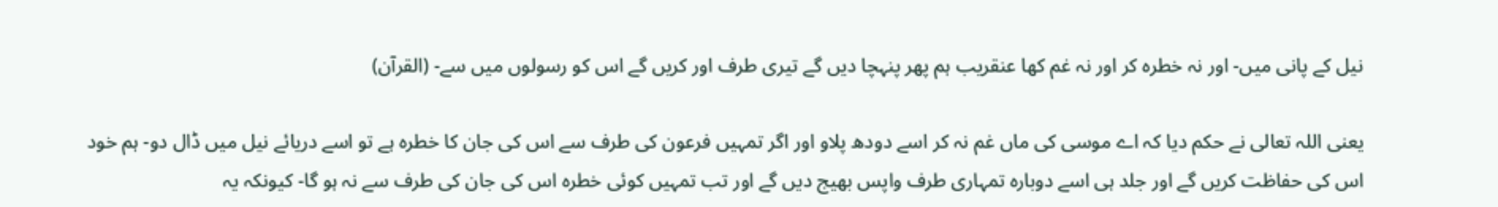نیل کے پانی میں- اور نہ خطرہ کر اور نہ غم کھا عنقریب ہم پھر پنہچا دیں گے تیری طرف اور کریں گے اس کو رسولوں میں سے- (القرآن)

یعنی اللہ تعالی نے حکم دیا کہ اے موسی کی ماں غم نہ کر اسے دودھ پلاو اور اگر تمہیں فرعون کی طرف سے اس کی جان کا خطرہ ہے تو اسے دریائے نیل میں ڈال دو- ہم خود اس کی حفاظت کریں گے اور جلد ہی اسے دوبارہ تمہاری طرف واپس بھیج دیں گے اور تب تمہیں کوئی خطرہ اس کی جان کی طرف سے نہ ہو گا- کیونکہ یہ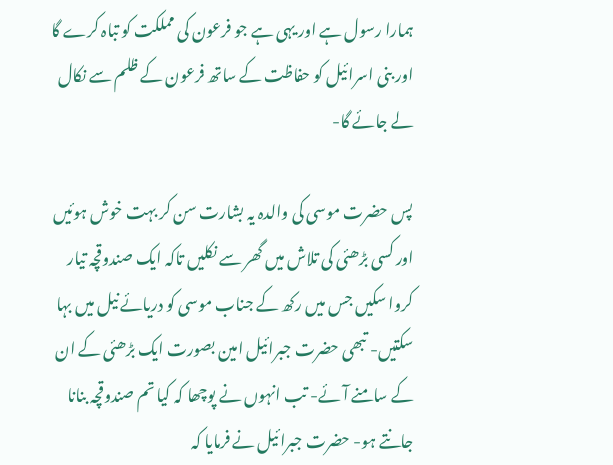ہمارا رسول ہے اور یہی ہے جو فرعون کی مملکت کو تباہ کرے گا اور بنی اسرائیل کو حفاظت کے ساتھ فرعون کے ظلم سے نکال لے جائے گا-

پس حضرت موسی کی والدہ یہ بشارت سن کر بہت خوش ہوئیں اور کسی بڑھئی کی تلاش میں گھر سے نکلیں تاکہ ایک صندوقچہ تیار کروا سکیں جس میں رکھ کے جناب موسی کو دریائے نیل میں بہا سکتیں- تبھی حضرت جبرائیل امین بصورت ایک بڑھئی کے ان کے سامنے آئے- تب انہوں نے پوچھا کہ کیا تم صندوقچہ بنانا جانتے ہو- حضرت جبرائیل نے فرمایا کہ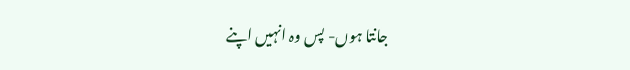جانتا ہوں- پس وہ انہیں اپنے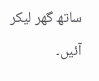ساتھ گھر لیکر آئیں۔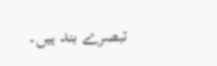تبصرے بند ہیں۔